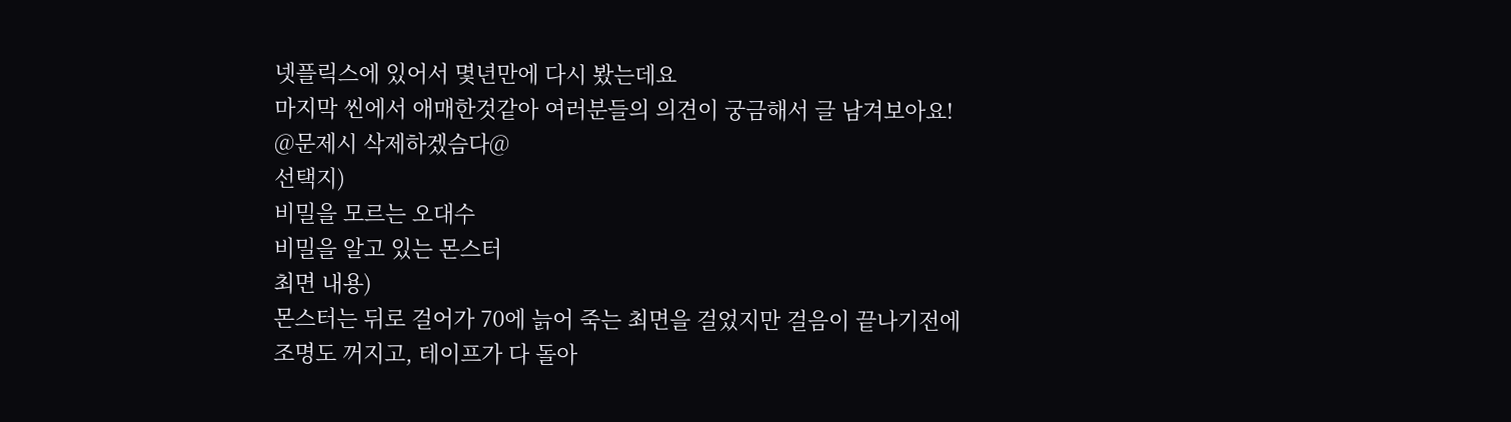넷플릭스에 있어서 몇년만에 다시 봤는데요
마지막 씬에서 애매한것같아 여러분들의 의견이 궁금해서 글 남겨보아요!
@문제시 삭제하겠슴다@
선택지)
비밀을 모르는 오대수
비밀을 알고 있는 몬스터
최면 내용)
몬스터는 뒤로 걸어가 70에 늙어 죽는 최면을 걸었지만 걸음이 끝나기전에 조명도 꺼지고, 테이프가 다 돌아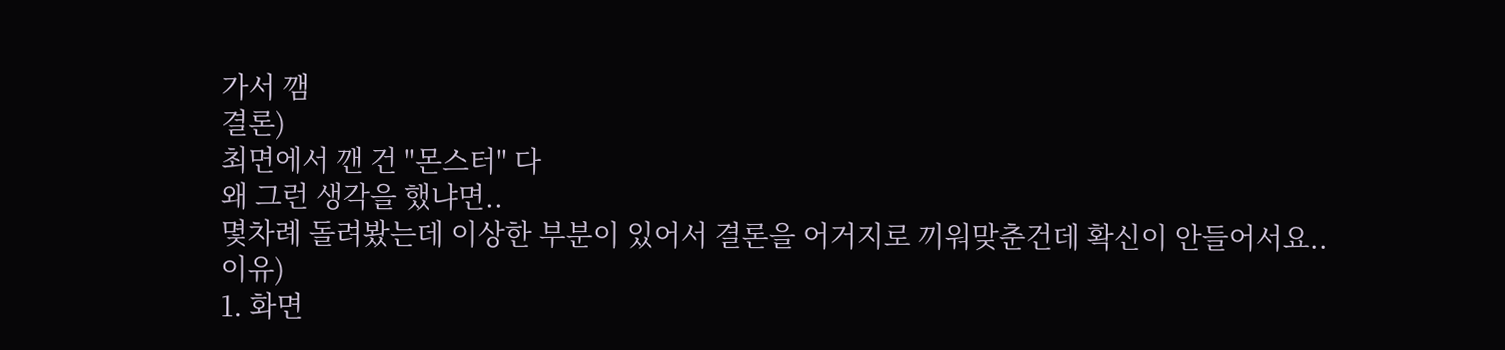가서 깸
결론)
최면에서 깬 건 "몬스터" 다
왜 그런 생각을 했냐면..
몇차례 돌려봤는데 이상한 부분이 있어서 결론을 어거지로 끼워맞춘건데 확신이 안들어서요..
이유)
1. 화면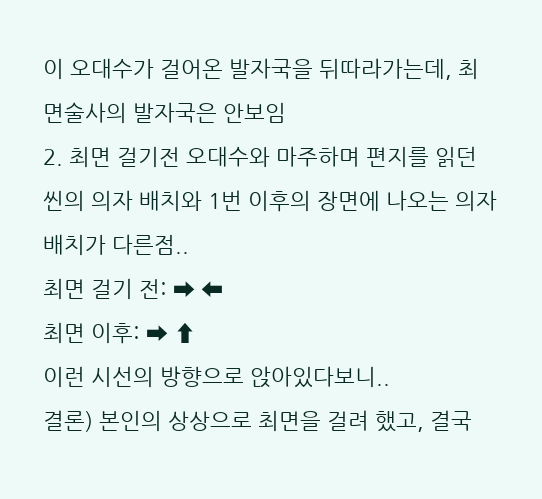이 오대수가 걸어온 발자국을 뒤따라가는데, 최면술사의 발자국은 안보임
2. 최면 걸기전 오대수와 마주하며 편지를 읽던 씬의 의자 배치와 1번 이후의 장면에 나오는 의자 배치가 다른점..
최면 걸기 전: ➡ ⬅
최면 이후: ➡ ⬆
이런 시선의 방향으로 앉아있다보니..
결론) 본인의 상상으로 최면을 걸려 했고, 결국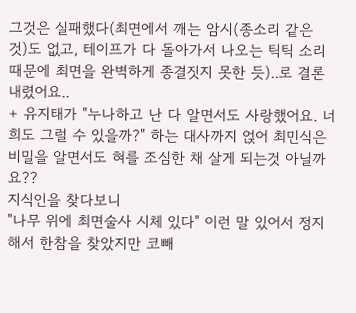그것은 실패했다(최면에서 깨는 암시(종소리 같은 것)도 없고, 테이프가 다 돌아가서 나오는 틱틱 소리때문에 최면을 완벽하게 종결짓지 못한 듯)..로 결론 내렸어요..
+ 유지태가 "누나하고 난 다 알면서도 사랑했어요. 너희도 그럴 수 있을까?" 하는 대사까지 얹어 최민식은 비밀을 알면서도 혀를 조심한 채 살게 되는것 아닐까요??
지식인을 찾다보니
"나무 위에 최면술사 시체 있다" 이런 말 있어서 정지해서 한참을 찾았지만 코빼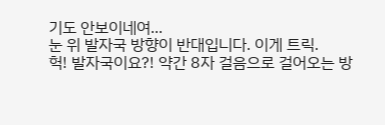기도 안보이네여...
눈 위 발자국 방향이 반대입니다. 이게 트릭.
헉! 발자국이요?! 약간 8자 걸음으로 걸어오는 방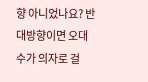향 아니었나요? 반대방향이면 오대수가 의자로 걸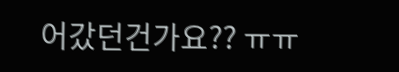어갔던건가요?? ㅠㅠ